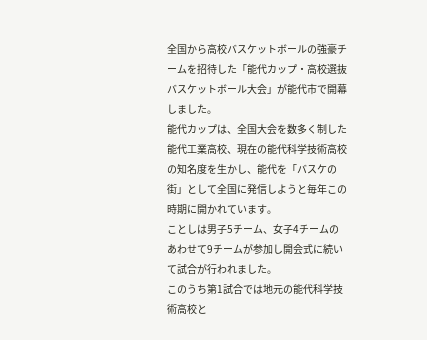全国から高校バスケットボールの強豪チームを招待した「能代カップ・高校選抜バスケットボール大会」が能代市で開幕しました。
能代カップは、全国大会を数多く制した能代工業高校、現在の能代科学技術高校の知名度を生かし、能代を「バスケの街」として全国に発信しようと毎年この時期に開かれています。
ことしは男子5チーム、女子4チームのあわせて9チームが参加し開会式に続いて試合が行われました。
このうち第1試合では地元の能代科学技術高校と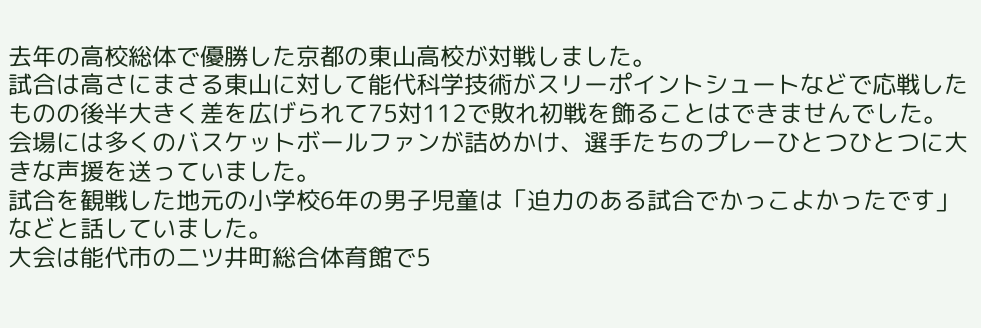去年の高校総体で優勝した京都の東山高校が対戦しました。
試合は高さにまさる東山に対して能代科学技術がスリーポイントシュートなどで応戦したものの後半大きく差を広げられて75対112で敗れ初戦を飾ることはできませんでした。
会場には多くのバスケットボールファンが詰めかけ、選手たちのプレーひとつひとつに大きな声援を送っていました。
試合を観戦した地元の小学校6年の男子児童は「迫力のある試合でかっこよかったです」などと話していました。
大会は能代市の二ツ井町総合体育館で5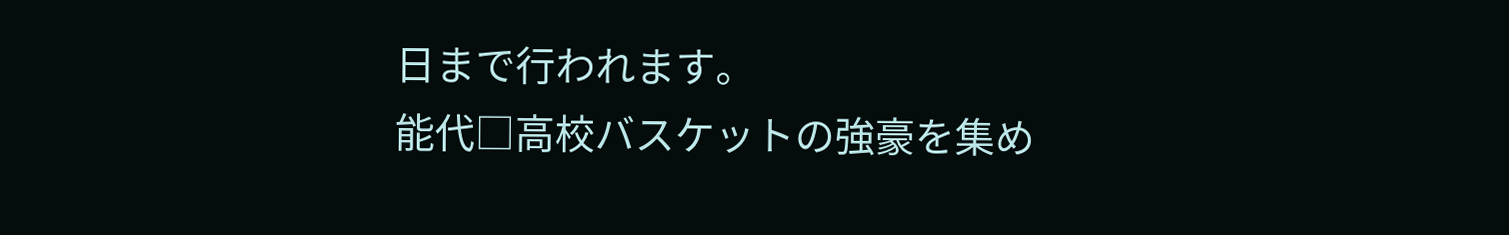日まで行われます。
能代□高校バスケットの強豪を集め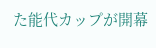た能代カップが開幕